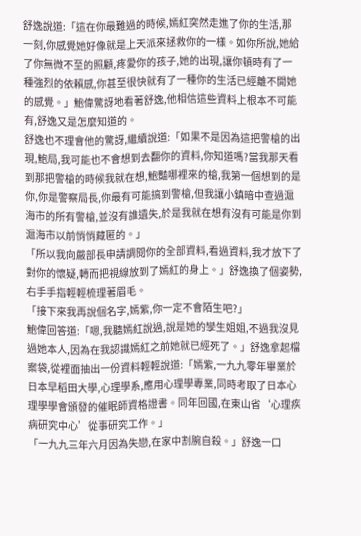舒逸說道:「這在你最難過的時候,嫣紅突然走進了你的生活,那一刻,你感覺她好像就是上天派來拯救你的一樣。如你所說,她給了你無微不至的照顧,疼愛你的孩子,她的出現,讓你頓時有了一種強烈的依賴感,你甚至很快就有了一種你的生活已經離不開她的感覺。」鮑偉驚訝地看著舒逸,他相信這些資料上根本不可能有,舒逸又是怎麼知道的。
舒逸也不理會他的驚訝,繼續說道:「如果不是因為這把警槍的出現,鮑局,我可能也不會想到去翻你的資料,你知道嗎?當我那天看到那把警槍的時候我就在想,鮑豔哪裡來的槍,我第一個想到的是你,你是警察局長,你最有可能搞到警槍,但我讓小鎮暗中查過滬海市的所有警槍,並沒有誰遺失,於是我就在想有沒有可能是你到滬海市以前悄悄藏匿的。」
「所以我向嚴部長申請調閱你的全部資料,看過資料,我才放下了對你的懷疑,轉而把視線放到了嫣紅的身上。」舒逸換了個姿勢,右手手指輕輕梳理著眉毛。
「接下來我再說個名字,嫣紫,你一定不會陌生吧?」
鮑偉回答道:「嗯,我聽嫣紅說過,說是她的孿生姐姐,不過我沒見過她本人,因為在我認識嫣紅之前她就已經死了。」舒逸拿起檔案袋,從裡面抽出一份資料輕輕說道:「嫣紫,一九九零年畢業於日本早稻田大學,心理學系,應用心理學專業,同時考取了日本心理學學會頒發的催眠師資格證書。同年回國,在東山省‘心理疾病研究中心’從事研究工作。」
「一九九三年六月因為失戀,在家中割腕自殺。」舒逸一口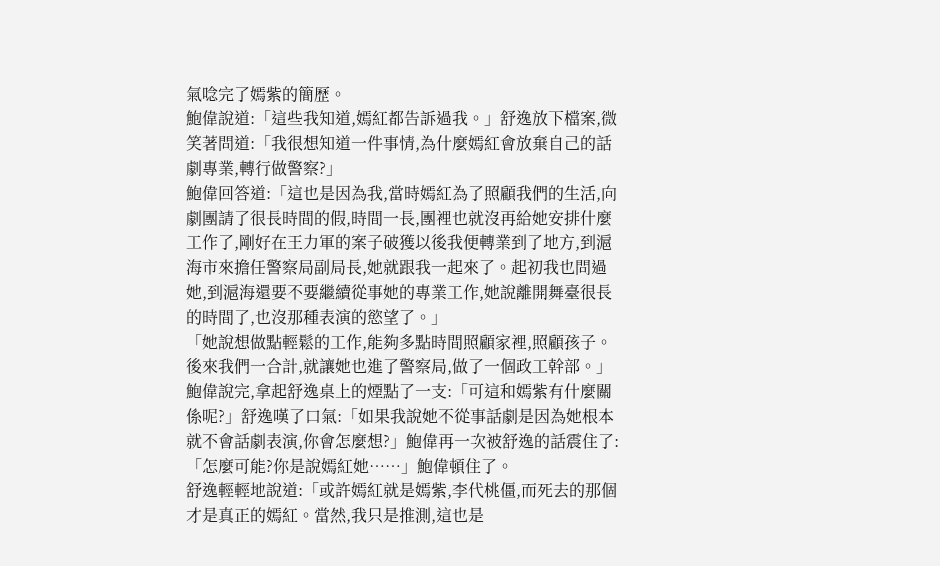氣唸完了嫣紫的簡歷。
鮑偉說道:「這些我知道,嫣紅都告訴過我。」舒逸放下檔案,微笑著問道:「我很想知道一件事情,為什麼嫣紅會放棄自己的話劇專業,轉行做警察?」
鮑偉回答道:「這也是因為我,當時嫣紅為了照顧我們的生活,向劇團請了很長時間的假,時間一長,團裡也就沒再給她安排什麼工作了,剛好在王力軍的案子破獲以後我便轉業到了地方,到滬海市來擔任警察局副局長,她就跟我一起來了。起初我也問過她,到滬海還要不要繼續從事她的專業工作,她說離開舞臺很長的時間了,也沒那種表演的慾望了。」
「她說想做點輕鬆的工作,能夠多點時間照顧家裡,照顧孩子。後來我們一合計,就讓她也進了警察局,做了一個政工幹部。」
鮑偉說完,拿起舒逸桌上的煙點了一支:「可這和嫣紫有什麼關係呢?」舒逸嘆了口氣:「如果我說她不從事話劇是因為她根本就不會話劇表演,你會怎麼想?」鮑偉再一次被舒逸的話震住了:「怎麼可能?你是說嫣紅她……」鮑偉頓住了。
舒逸輕輕地說道:「或許嫣紅就是嫣紫,李代桃僵,而死去的那個才是真正的嫣紅。當然,我只是推測,這也是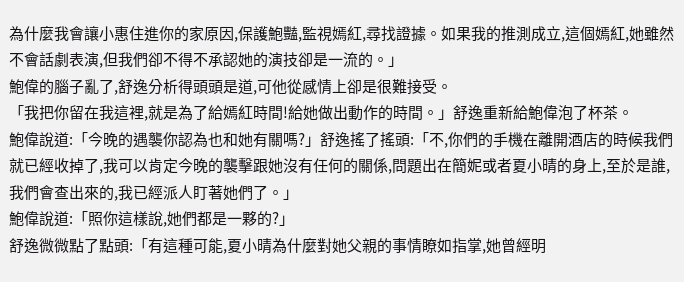為什麼我會讓小惠住進你的家原因,保護鮑豔,監視嫣紅,尋找證據。如果我的推測成立,這個嫣紅,她雖然不會話劇表演,但我們卻不得不承認她的演技卻是一流的。」
鮑偉的腦子亂了,舒逸分析得頭頭是道,可他從感情上卻是很難接受。
「我把你留在我這裡,就是為了給嫣紅時間!給她做出動作的時間。」舒逸重新給鮑偉泡了杯茶。
鮑偉說道:「今晚的遇襲你認為也和她有關嗎?」舒逸搖了搖頭:「不,你們的手機在離開酒店的時候我們就已經收掉了,我可以肯定今晚的襲擊跟她沒有任何的關係,問題出在簡妮或者夏小晴的身上,至於是誰,我們會查出來的,我已經派人盯著她們了。」
鮑偉說道:「照你這樣說,她們都是一夥的?」
舒逸微微點了點頭:「有這種可能,夏小晴為什麼對她父親的事情瞭如指掌,她曾經明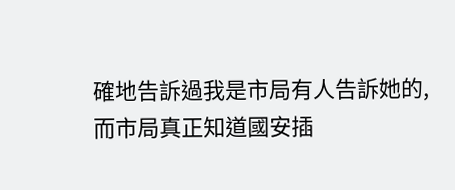確地告訴過我是市局有人告訴她的,而市局真正知道國安插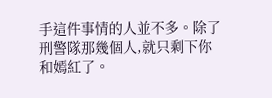手這件事情的人並不多。除了刑警隊那幾個人,就只剩下你和嫣紅了。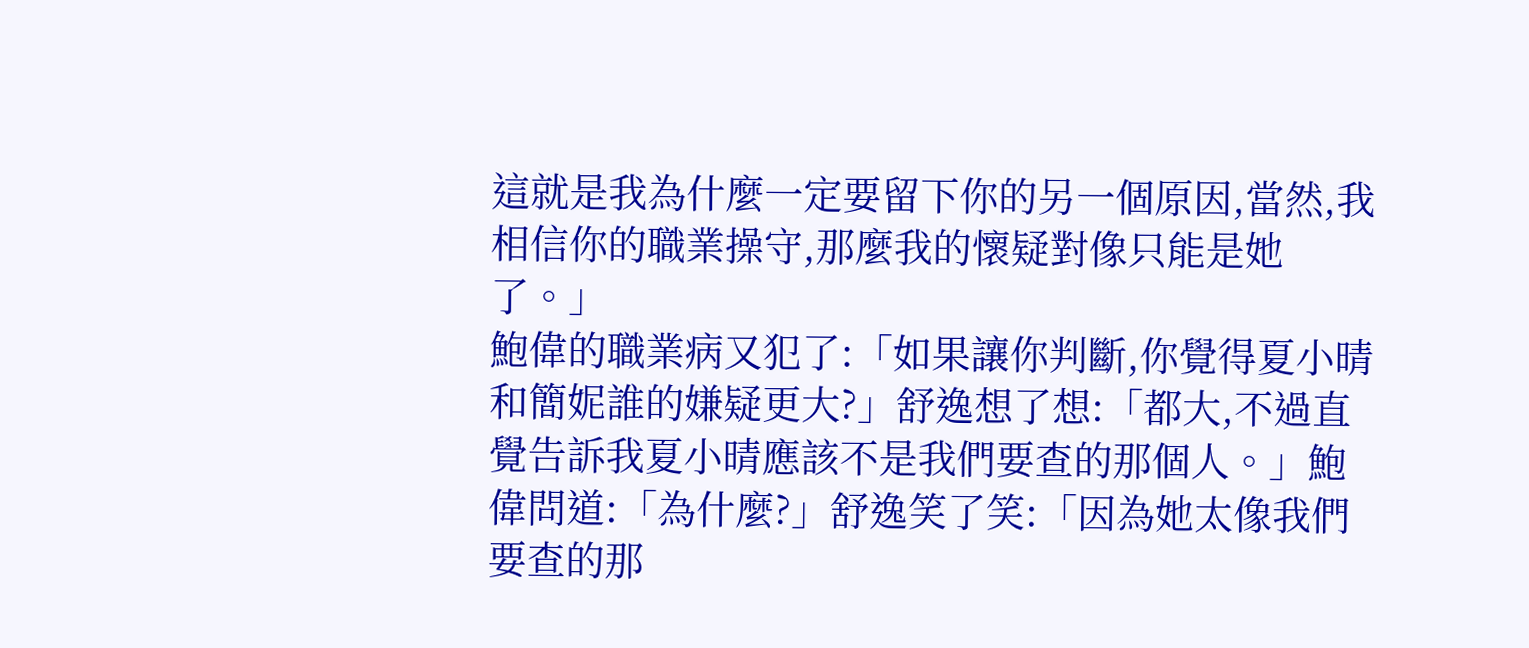這就是我為什麼一定要留下你的另一個原因,當然,我相信你的職業操守,那麼我的懷疑對像只能是她了。」
鮑偉的職業病又犯了:「如果讓你判斷,你覺得夏小晴和簡妮誰的嫌疑更大?」舒逸想了想:「都大,不過直覺告訴我夏小晴應該不是我們要查的那個人。」鮑偉問道:「為什麼?」舒逸笑了笑:「因為她太像我們要查的那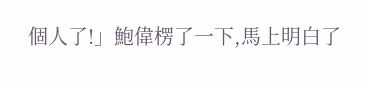個人了!」鮑偉楞了一下,馬上明白了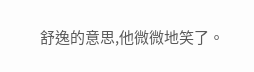舒逸的意思,他微微地笑了。